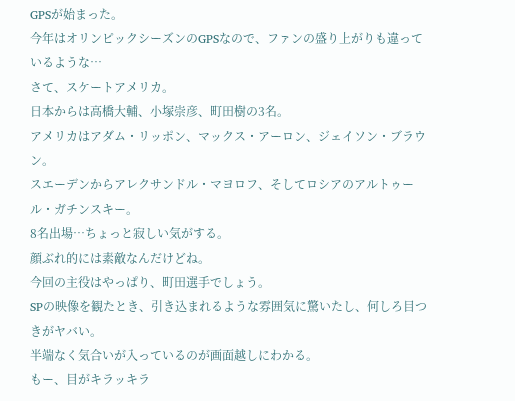GPSが始まった。
今年はオリンピックシーズンのGPSなので、ファンの盛り上がりも違っているような…
さて、スケートアメリカ。
日本からは高橋大輔、小塚崇彦、町田樹の3名。
アメリカはアダム・リッポン、マックス・アーロン、ジェイソン・ブラウン。
スエーデンからアレクサンドル・マヨロフ、そしてロシアのアルトゥール・ガチンスキー。
8名出場…ちょっと寂しい気がする。
顔ぶれ的には素敵なんだけどね。
今回の主役はやっぱり、町田選手でしょう。
SPの映像を観たとき、引き込まれるような雰囲気に驚いたし、何しろ目つきがヤバい。
半端なく気合いが入っているのが画面越しにわかる。
もー、目がキラッキラ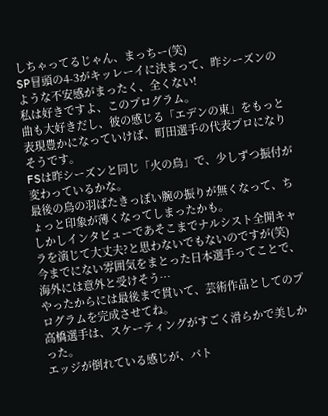しちゃってるじゃん、まっちー(笑)
SP冒頭の4-3がキッレーイに決まって、昨シーズンのような不安感がまったく、全くない!
私は好きですよ、このプログラム。
曲も大好きだし、彼の感じる「エデンの東」をもっと表現豊かになっていけば、町田選手の代表プロになりそうです。
FSは昨シーズンと同じ「火の鳥」で、少しずつ振付が変わっているかな。
最後の鳥の羽ばたきっぽい腕の振りが無くなって、ちょっと印象が薄くなってしまったかも。
しかしインタビューであそこまでナルシスト全開キャラを演じて大丈夫?と思わないでもないのですが(笑)
今までにない雰囲気をまとった日本選手ってことで、海外には意外と受けそう…
やったからには最後まで貫いて、芸術作品としてのプログラムを完成させてね。
高橋選手は、スケーティングがすごく滑らかで美しかった。
エッジが倒れている感じが、パト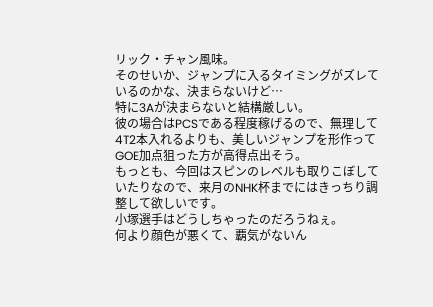リック・チャン風味。
そのせいか、ジャンプに入るタイミングがズレているのかな、決まらないけど…
特に3Aが決まらないと結構厳しい。
彼の場合はPCSである程度稼げるので、無理して4T2本入れるよりも、美しいジャンプを形作ってGOE加点狙った方が高得点出そう。
もっとも、今回はスピンのレベルも取りこぼしていたりなので、来月のNHK杯までにはきっちり調整して欲しいです。
小塚選手はどうしちゃったのだろうねぇ。
何より顔色が悪くて、覇気がないん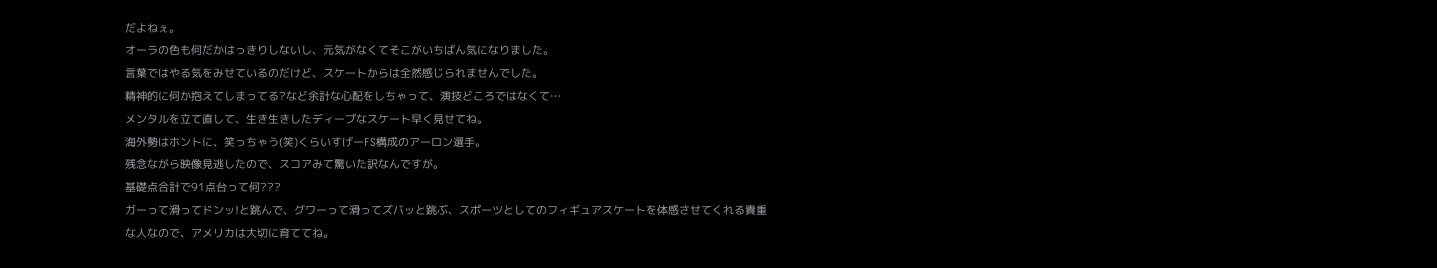だよねぇ。
オーラの色も何だかはっきりしないし、元気がなくてそこがいちばん気になりました。
言葉ではやる気をみせているのだけど、スケートからは全然感じられませんでした。
精神的に何か抱えてしまってる?など余計な心配をしちゃって、演技どころではなくて…
メンタルを立て直して、生き生きしたディープなスケート早く見せてね。
海外勢はホントに、笑っちゃう(笑)くらいすげーFS構成のアーロン選手。
残念ながら映像見逃したので、スコアみて驚いた訳なんですが。
基礎点合計で91点台って何???
ガーって滑ってドンッ!と跳んで、グワーって滑ってズバッと跳ぶ、スポーツとしてのフィギュアスケートを体感させてくれる貴重な人なので、アメリカは大切に育ててね。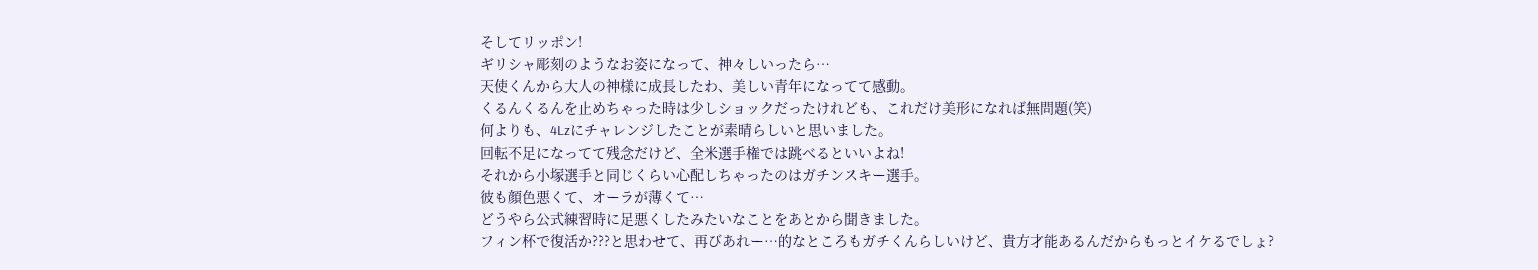そしてリッポン!
ギリシャ彫刻のようなお姿になって、神々しいったら…
天使くんから大人の神様に成長したわ、美しい青年になってて感動。
くるんくるんを止めちゃった時は少しショックだったけれども、これだけ美形になれば無問題(笑)
何よりも、4Lzにチャレンジしたことが素晴らしいと思いました。
回転不足になってて残念だけど、全米選手権では跳べるといいよね!
それから小塚選手と同じくらい心配しちゃったのはガチンスキー選手。
彼も顔色悪くて、オーラが薄くて…
どうやら公式練習時に足悪くしたみたいなことをあとから聞きました。
フィン杯で復活か???と思わせて、再びあれー…的なところもガチくんらしいけど、貴方才能あるんだからもっとイケるでしょ?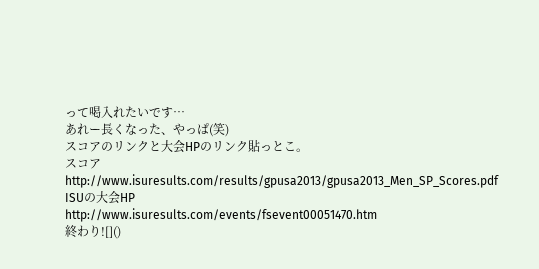って喝入れたいです…
あれー長くなった、やっぱ(笑)
スコアのリンクと大会HPのリンク貼っとこ。
スコア
http://www.isuresults.com/results/gpusa2013/gpusa2013_Men_SP_Scores.pdf
ISUの大会HP
http://www.isuresults.com/events/fsevent00051470.htm
終わり![]()